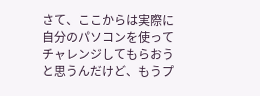さて、ここからは実際に自分のパソコンを使ってチャレンジしてもらおうと思うんだけど、もうプ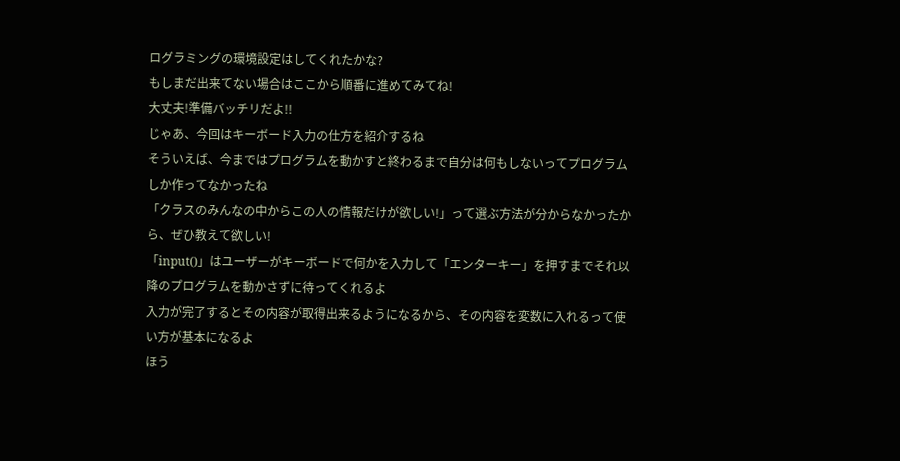ログラミングの環境設定はしてくれたかな?
もしまだ出来てない場合はここから順番に進めてみてね!
大丈夫!準備バッチリだよ!!
じゃあ、今回はキーボード入力の仕方を紹介するね
そういえば、今まではプログラムを動かすと終わるまで自分は何もしないってプログラムしか作ってなかったね
「クラスのみんなの中からこの人の情報だけが欲しい!」って選ぶ方法が分からなかったから、ぜひ教えて欲しい!
「input()」はユーザーがキーボードで何かを入力して「エンターキー」を押すまでそれ以降のプログラムを動かさずに待ってくれるよ
入力が完了するとその内容が取得出来るようになるから、その内容を変数に入れるって使い方が基本になるよ
ほう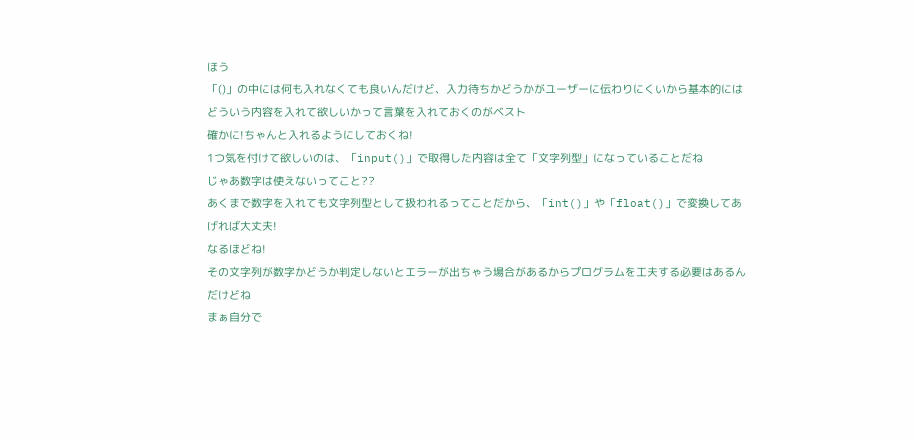ほう
「()」の中には何も入れなくても良いんだけど、入力待ちかどうかがユーザーに伝わりにくいから基本的にはどういう内容を入れて欲しいかって言葉を入れておくのがベスト
確かに!ちゃんと入れるようにしておくね!
1つ気を付けて欲しいのは、「input()」で取得した内容は全て「文字列型」になっていることだね
じゃあ数字は使えないってこと??
あくまで数字を入れても文字列型として扱われるってことだから、「int()」や「float()」で変換してあげれば大丈夫!
なるほどね!
その文字列が数字かどうか判定しないとエラーが出ちゃう場合があるからプログラムを工夫する必要はあるんだけどね
まぁ自分で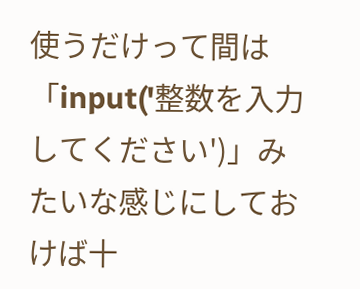使うだけって間は「input('整数を入力してください')」みたいな感じにしておけば十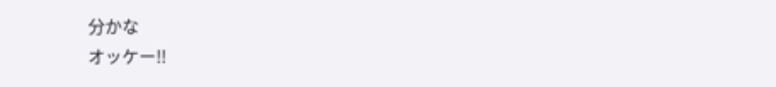分かな
オッケー!!